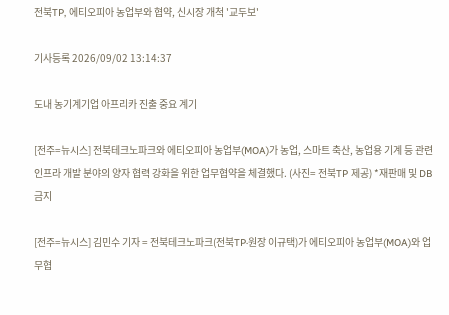전북TP, 에티오피아 농업부와 협약, 신시장 개척 '교두보'

기사등록 2026/09/02 13:14:37

도내 농기계기업 아프리카 진출 중요 계기

[전주=뉴시스] 전북테크노파크와 에티오피아 농업부(MOA)가 농업, 스마트 축산, 농업용 기계 등 관련 인프라 개발 분야의 양자 협력 강화을 위한 업무협약을 체결했다. (사진= 전북TP 제공) *재판매 및 DB 금지

[전주=뉴시스] 김민수 기자 = 전북테크노파크(전북TP·원장 이규택)가 에티오피아 농업부(MOA)와 업무협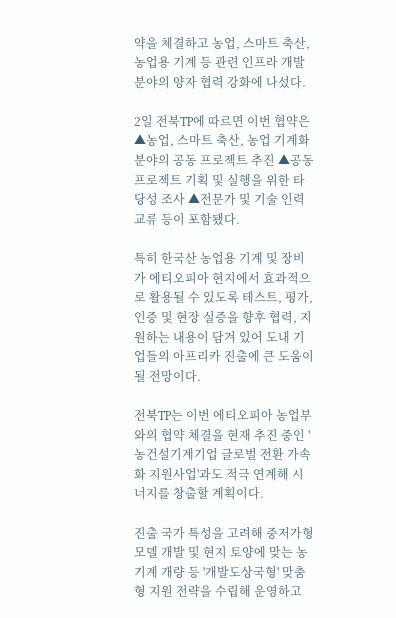약을 체결하고 농업, 스마트 축산, 농업용 기계 등 관련 인프라 개발 분야의 양자 협력 강화에 나섰다.

2일 전북TP에 따르면 이번 협약은 ▲농업, 스마트 축산, 농업 기계화 분야의 공동 프로젝트 추진 ▲공동 프로젝트 기획 및 실행을 위한 타당성 조사 ▲전문가 및 기술 인력 교류 등이 포함됐다.

특히 한국산 농업용 기계 및 장비가 에티오피아 현지에서 효과적으로 활용될 수 있도록 테스트, 평가, 인증 및 현장 실증을 향후 협력, 지원하는 내용이 담겨 있어 도내 기업들의 아프리카 진출에 큰 도움이 될 전망이다.

전북TP는 이번 에티오피아 농업부와의 협약 체결을 현재 추진 중인 '농건설기계기업 글로벌 전환 가속화 지원사업'과도 적극 연계해 시너지를 창출할 계획이다.

진출 국가 특성을 고려해 중저가형 모델 개발 및 현지 토양에 맞는 농기계 개량 등 '개발도상국형' 맞춤형 지원 전략을 수립해 운영하고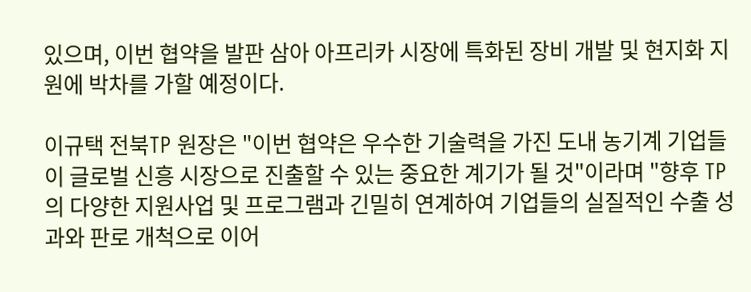있으며, 이번 협약을 발판 삼아 아프리카 시장에 특화된 장비 개발 및 현지화 지원에 박차를 가할 예정이다.

이규택 전북TP 원장은 "이번 협약은 우수한 기술력을 가진 도내 농기계 기업들이 글로벌 신흥 시장으로 진출할 수 있는 중요한 계기가 될 것"이라며 "향후 TP의 다양한 지원사업 및 프로그램과 긴밀히 연계하여 기업들의 실질적인 수출 성과와 판로 개척으로 이어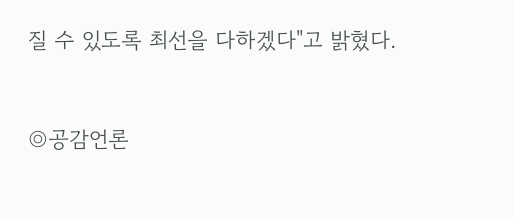질 수 있도록 최선을 다하겠다"고 밝혔다.


◎공감언론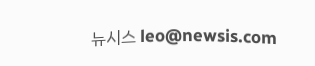뉴시스 leo@newsis.com